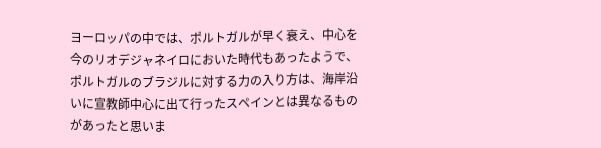ヨーロッパの中では、ポルトガルが早く衰え、中心を今のリオデジャネイロにおいた時代もあったようで、ポルトガルのブラジルに対する力の入り方は、海岸沿いに宣教師中心に出て行ったスペインとは異なるものがあったと思いま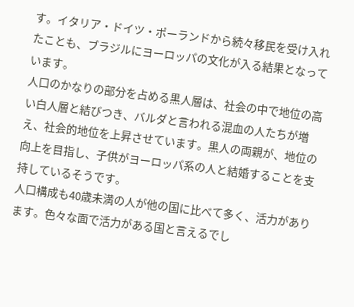す。イタリア・ドイツ・ポーランドから続々移民を受け入れたことも、ブラジルにヨーロッパの文化が入る結果となっています。
人口のかなりの部分を占める黒人層は、社会の中で地位の高い白人層と結びつき、バルダと言われる混血の人たちが増え、社会的地位を上昇させています。黒人の両親が、地位の向上を目指し、子供がヨーロッパ系の人と結婚することを支持しているそうです。
人口構成も40歳未満の人が他の国に比べて多く、活力があります。色々な面で活力がある国と言えるでし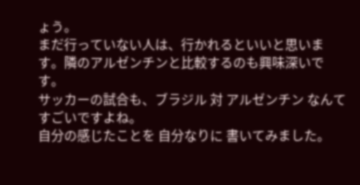ょう。
まだ行っていない人は、行かれるといいと思います。隣のアルゼンチンと比較するのも興味深いです。
サッカーの試合も、ブラジル 対 アルゼンチン なんて すごいですよね。
自分の感じたことを 自分なりに 書いてみました。